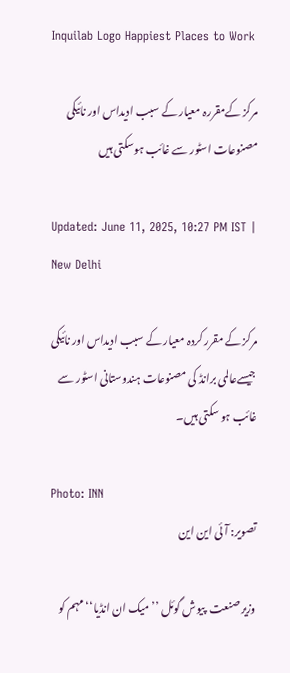Inquilab Logo Happiest Places to Work

مرکز کےمقررہ معیار کے سبب ادیداس اور نائیکی مصنوعات اسٹور سے غائب ہوسکتی ہیں

Updated: June 11, 2025, 10:27 PM IST | New Delhi

مرکز کے مقرر کردہ معیار کے سبب ادیداس اور نائیکی جیسےعالمی برانڈ کی مصنوعات ہندوستانی اسٹور سے غائب ہو سکتی ہیں۔

Photo: INN
تصویر: آئی این این

وزیر صنعت  پیوش گوئل ’’میک ان انڈیا‘‘ مہم کو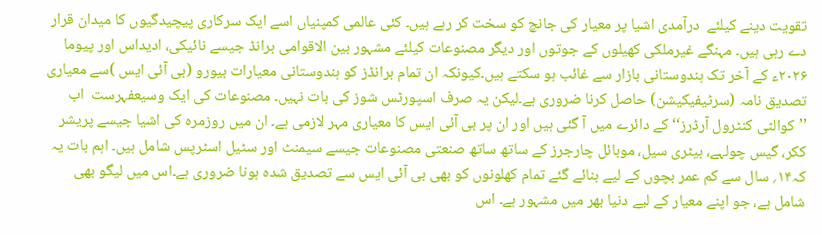تقویت دینے کیلئے  درآمدی اشیا پر معیار کی جانچ کو سخت کر رہے ہیں۔ کئی عالمی کمپنیاں اسے ایک سرکاری پیچیدگیوں کا میدان قرار دے رہی ہیں۔ مہنگے غیرملکی کھیلوں کے جوتوں اور دیگر مصنوعات کیلئے مشہور بین الاقوامی برانڈ جیسے نائیکی، ادیداس اور پیوما ۲۰۲۶ء کے آخر تک ہندوستانی بازار سے غائب ہو سکتے ہیں۔کیونکہ ان تمام برانڈز کو ہندوستانی معیارات بیورو (بی آئی ایس )سے معیاری تصدیق نامہ (سرٹیفیکیشن) حاصل کرنا ضروری ہے۔لیکن یہ صرف اسپورٹس شوز کی بات نہیں۔ مصنوعات کی ایک وسیعفہرست  اب ’’کوالٹی کنٹرول آرڈرز‘‘ کے دائرے میں آ گئی ہیں اور ان پر بی آئی ایس کا معیاری مہر لازمی ہے۔ ان میں روزمرہ کی اشیا جیسے پریشر ککر، گیس چولہے، بیٹری سیل، موبائل چارجرز کے ساتھ ساتھ صنعتی مصنوعات جیسے سیمنٹ اور سٹیل اسٹرپس شامل ہیں۔ اہم بات یہ کہ۱۴؍ سال سے کم عمر بچوں کے لیے بنائے گئے تمام کھلونوں کو بھی بی آئی ایس سے تصدیق شدہ ہونا ضروری ہے۔اس میں لیگو بھی شامل ہے، جو اپنے معیار کے لیے دنیا بھر میں مشہور ہے۔ اس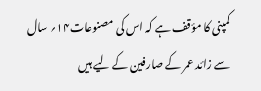کمپنی کا مؤقف ہے کہ اس کی مصنوعات۱۴؍ سال سے زائد عمر کے صارفین کے لیے ہیں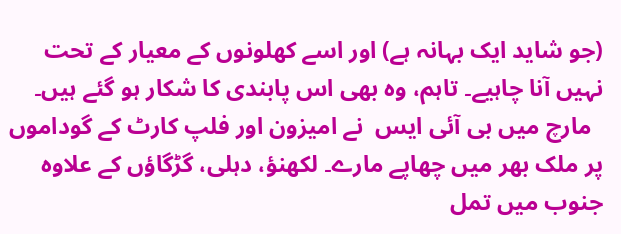(جو شاید ایک بہانہ ہے) اور اسے کھلونوں کے معیار کے تحت نہیں آنا چاہیے۔ تاہم، وہ بھی اس پابندی کا شکار ہو گئے ہیں۔
  مارچ میں بی آئی ایس  نے امیزون اور فلپ کارٹ کے گوداموں پر ملک بھر میں چھاپے مارے۔ لکھنؤ، دہلی، گڑگاؤں کے علاوہ جنوب میں تمل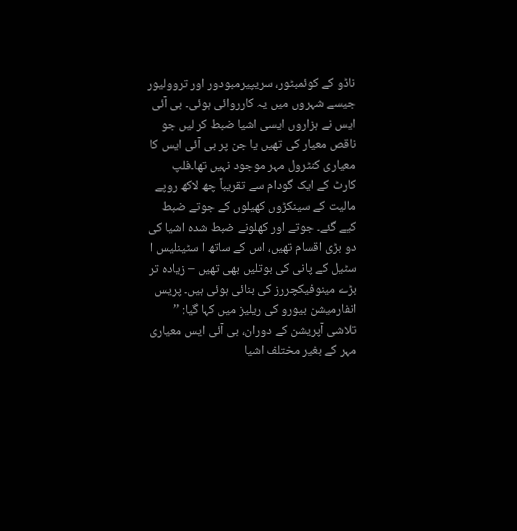ناڈو کے کوئمبٹور، سریپیرمبودور اور تروولیور جیسے شہروں میں یہ کارروائی ہوئی۔ بی آئی ایس نے ہزاروں ایسی اشیا ضبط کر لیں جو ناقص معیار کی تھیں یا جن پر بی آئی ایس کا معیاری کنٹرول مہر موجود نہیں تھا۔فلپ کارٹ کے ایک گودام سے تقریباً چھ لاکھ روپے مالیت کے سینکڑوں کھیلوں کے جوتے ضبط کیے گئے۔ جوتے اور کھلونے ضبط شدہ اشیا کی دو بڑی اقسام تھیں، اس کے ساتھ ا سٹینلیس ا سٹیل کے پانی کی بوتلیں بھی تھیں – زیادہ تر بڑے مینوفیکچررز کی بنائی ہوئی ہیں۔ پریس انفارمیشن بیورو کی ریلیز میں کہا گیا: ’’ تلاشی آپریشن کے دوران، بی آئی ایس معیاری مہر کے بغیر مختلف اشیا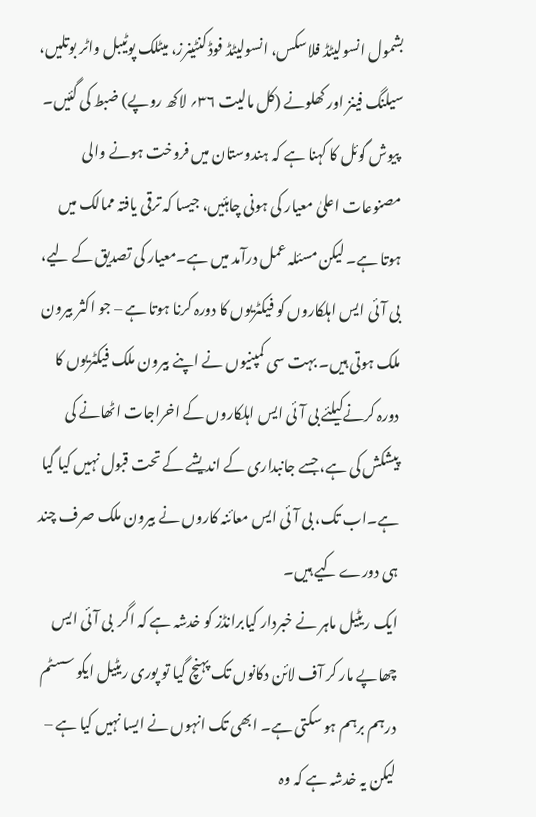بشمول انسولیٹڈ فلاسکس، انسولیٹڈ فوڈ کنٹینرز، میٹلک پوٹیبل واٹر بوتلیں، سیلنگ فینز اور کھلونے (کل مالیت ۳۶؍ لاکھ روپے) ضبط کی گئیں۔
 پیوش گوئل کا کہنا ہے کہ ہندوستان میں فروخت ہونے والی مصنوعات اعلیٰ معیار کی ہونی چاہئیں، جیسا کہ ترقی یافتہ ممالک میں ہوتا ہے۔ لیکن مسئلہ عمل درآمد میں ہے۔معیار کی تصدیق کے لیے،  بی آئی ایس اہلکاروں کو فیکٹریوں کا دورہ کرنا ہوتا ہے – جو اکثر بیرون ملک ہوتی ہیں۔ بہت سی کمپنیوں نے اپنے بیرون ملک فیکٹریوں کا دورہ کرنےکیلئے بی آئی ایس اہلکاروں کے اخراجات اٹھانے کی پیشکش کی ہے، جسے جانبداری کے اندیشے کے تحت قبول نہیں کیا گیا ہے۔اب تک، بی آئی ایس معائنہ کاروں نے بیرون ملک صرف چند ہی دورے کیے ہیں۔
ایک ریٹیل ماہر نے خبردار کیابرانڈز کو خدشہ ہے کہ اگر  بی آئی ایس چھاپے مار کر آف لائن دکانوں تک پہنچ گیا تو پوری ریٹیل ایکو سسٹم درہم برہم ہو سکتی ہے۔ ابھی تک انہوں نے ایسا نہیں کیا ہے – لیکن یہ خدشہ ہے کہ وہ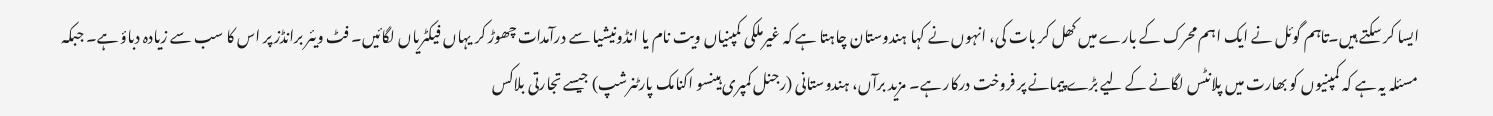ایسا کر سکتے ہیں۔تاہم گوئل نے ایک اہم محرک کے بارے میں کھل کر بات کی، انہوں نے کہا ہندوستان چاہتا ہے کہ غیرملکی کمپنیاں ویت نام یا انڈونیشیا سے درآمدات چھوڑ کر یہاں فیکٹریاں لگائیں۔ فٹ ویئر برانڈز پر اس کا سب سے زیادہ دباؤ ہے۔ جبکہ مسئلہ یہ ہے کہ کمپنیوں کو بھارت میں پلانٹس لگانے کے لیے بڑے پیمانے پر فروخت درکار ہے۔ مزید برآں، ہندوستانی (رجنل کمپری ہینسو اکنامک پارٹنرشپ) جیسے تجارتی بلاکس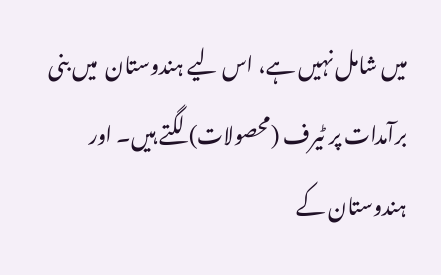میں شامل نہیں ہے، اس لیے ہندوستان  میں بنی برآمدات پر ٹیرف (محصولات) لگتے ہیں۔ اور ہندوستان کے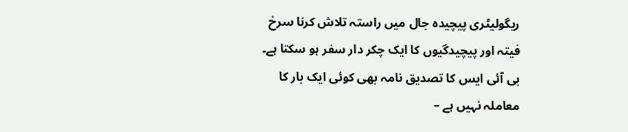ریگولیٹری پیچیدہ جال میں راستہ تلاش کرنا سرخ فیتہ اور پیچیدگیوں کا ایک چکر دار سفر ہو سکتا ہے۔ بی آئی ایس کا تصدیق نامہ بھی کوئی ایک بار کا معاملہ نہیں ہے –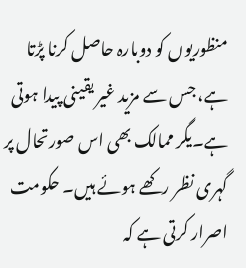منظوریوں کو دوبارہ حاصل کرنا پڑتا ہے، جس سے مزید غیر یقینی پیدا ہوتی ہے۔یگر ممالک بھی اس صورتحال پر گہری نظر رکھے ہوئے ہیں۔ حکومت اصرار کرتی ہے کہ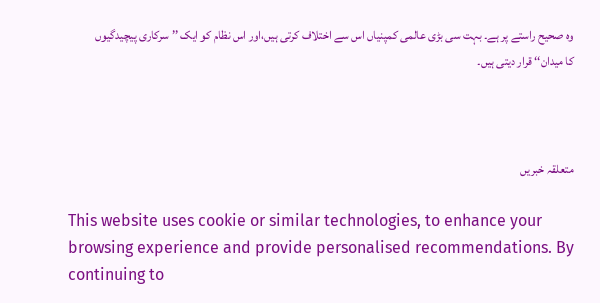وہ صحیح راستے پر ہے۔ بہت سی بڑی عالمی کمپنیاں اس سے اختلاف کرتی ہیں،اور اس نظام کو ایک ’’ سرکاری پیچیدگیوں کا میدان‘‘ قرار دیتی ہیں۔



متعلقہ خبریں

This website uses cookie or similar technologies, to enhance your browsing experience and provide personalised recommendations. By continuing to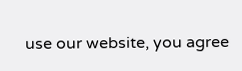use our website, you agree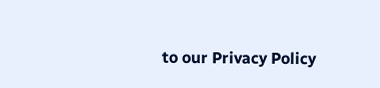to our Privacy Policy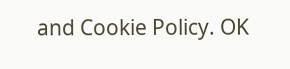and Cookie Policy. OK